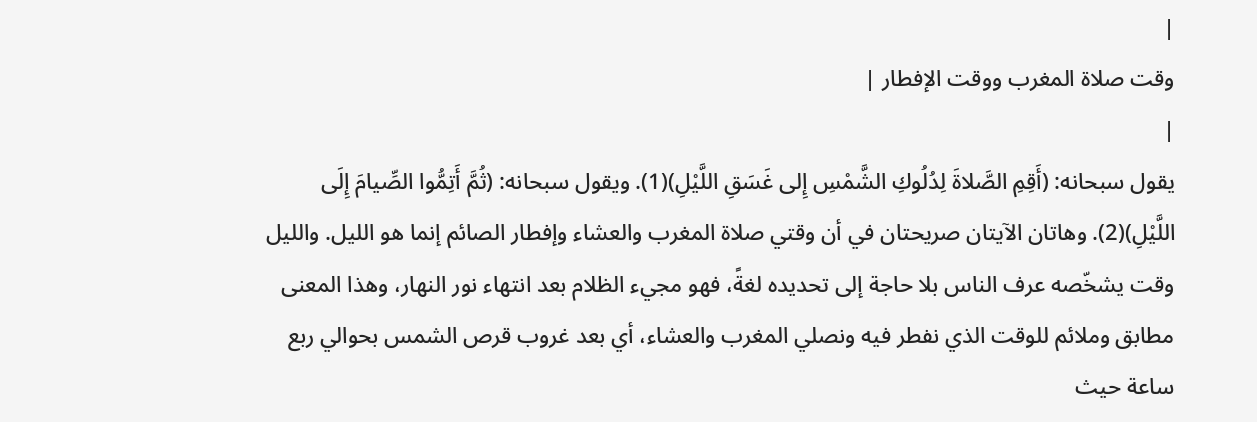|
وقت صلاة المغرب ووقت الإفطار |
|
يقول سبحانه: (أَقِمِ الصَّلاةَ لِدُلُوكِ الشَّمْسِ إِلى غَسَقِ اللَّيْلِ)(1). ويقول سبحانه: (ثُمَّ أَتِمُّوا الصِّيامَ إِلَى اللَّيْلِ)(2). وهاتان الآيتان صريحتان في أن وقتي صلاة المغرب والعشاء وإفطار الصائم إنما هو الليل. والليل وقت يشخّصه عرف الناس بلا حاجة إلى تحديده لغةً، فهو مجيء الظلام بعد انتهاء نور النهار، وهذا المعنى مطابق وملائم للوقت الذي نفطر فيه ونصلي المغرب والعشاء، أي بعد غروب قرص الشمس بحوالي ربع ساعة حيث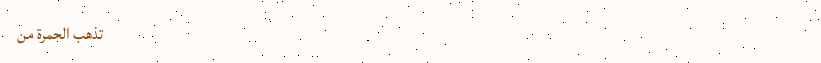تذهب الحمرة من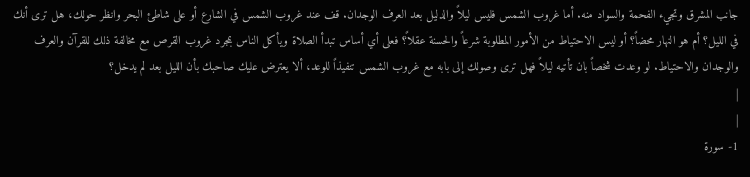جانب المشرق وتجيء الفحمة والسواد منه. أما غروب الشمس فليس ليلاً والدليل بعد العرف الوجدان. قف عند غروب الشمس في الشارع أو على شاطئ البحر وانظر حولك، هل ترى أنك في الليل؟ أم هو النهار محضاً؟ أو ليس الاحتياط من الأمور المطلوبة شرعاً والحسنة عقلاً؟ فعلى أي أساس تبدأ الصلاة ويأكل الناس بمجرد غروب القرص مع مخالفة ذلك للقرآن والعرف والوجدان والاحتياط. لو وعدت شخصاً بان تأتيه ليلاً فهل ترى وصولك إلى بابه مع غروب الشمس تنفيذاً للوعد، ألا يعترض عليك صاحبك بأن الليل بعد لم يدخل؟
|
|
1- سورة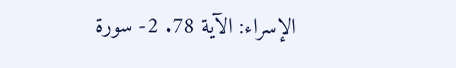الإسراء: الآية 78. 2- سورة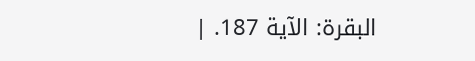البقرة: الآية 187. |